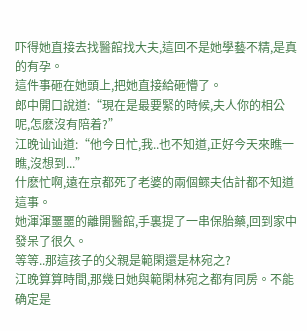吓得她直接去找醫館找大夫,這回不是她學藝不精,是真的有孕。
這件事砸在她頭上,把她直接給砸懵了。
郎中開口說道:“現在是最要緊的時候,夫人你的相公呢,怎麽沒有陪着?”
江晚讪讪道:“他今日忙,我..也不知道,正好今天來瞧一瞧,沒想到...”
什麽忙啊,遠在京都死了老婆的兩個鳏夫估計都不知道這事。
她渾渾噩噩的離開醫館,手裏提了一串保胎藥,回到家中發呆了很久。
等等..那這孩子的父親是範閑還是林宛之?
江晚算算時間,那幾日她與範閑林宛之都有同房。不能确定是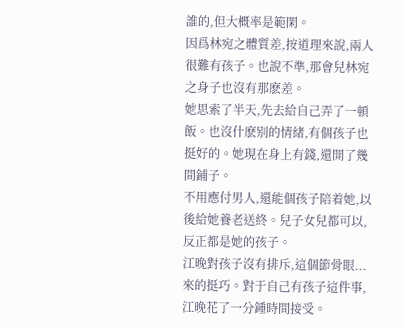誰的,但大概率是範閑。
因爲林宛之體質差,按道理來說,兩人很難有孩子。也說不準,那會兒林宛之身子也沒有那麽差。
她思索了半天,先去給自己弄了一頓飯。也沒什麽别的情緒,有個孩子也挺好的。她現在身上有錢,還開了幾間鋪子。
不用應付男人,還能個孩子陪着她,以後給她養老送終。兒子女兒都可以,反正都是她的孩子。
江晚對孩子沒有排斥,這個節骨眼...來的挺巧。對于自己有孩子這件事,江晚花了一分鍾時間接受。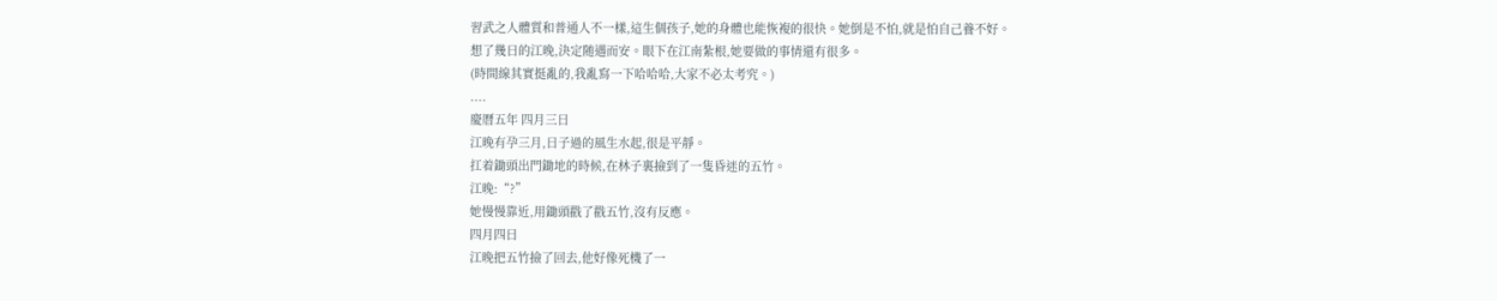習武之人體質和普通人不一樣,這生個孩子,她的身體也能恢複的很快。她倒是不怕,就是怕自己養不好。
想了幾日的江晚,決定随遇而安。眼下在江南紮根,她要做的事情還有很多。
(時間線其實挺亂的,我亂寫一下哈哈哈,大家不必太考究。)
....
慶曆五年 四月三日
江晚有孕三月,日子過的風生水起,很是平靜。
扛着鋤頭出門鋤地的時候,在林子裏撿到了一隻昏迷的五竹。
江晚:“?”
她慢慢靠近,用鋤頭戳了戳五竹,沒有反應。
四月四日
江晚把五竹撿了回去,他好像死機了一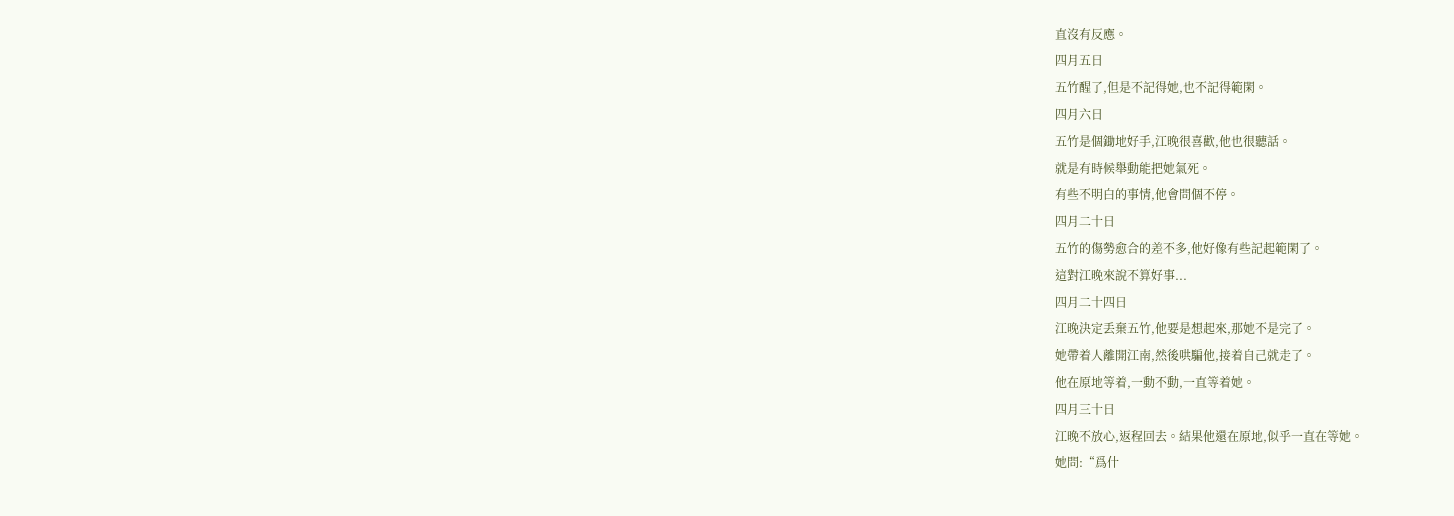直沒有反應。
四月五日
五竹醒了,但是不記得她,也不記得範閑。
四月六日
五竹是個鋤地好手,江晚很喜歡,他也很聽話。
就是有時候舉動能把她氣死。
有些不明白的事情,他會問個不停。
四月二十日
五竹的傷勢愈合的差不多,他好像有些記起範閑了。
這對江晚來說不算好事...
四月二十四日
江晚決定丢棄五竹,他要是想起來,那她不是完了。
她帶着人離開江南,然後哄騙他,接着自己就走了。
他在原地等着,一動不動,一直等着她。
四月三十日
江晚不放心,返程回去。結果他還在原地,似乎一直在等她。
她問:“爲什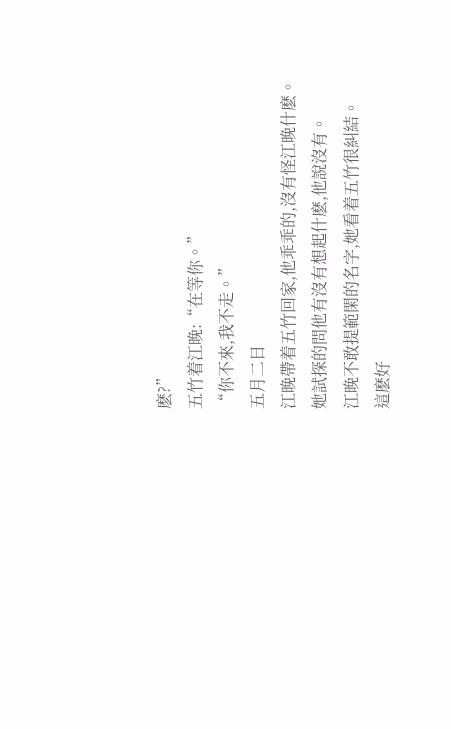麽?”
五竹着江晚:“在等你。”
“你不來,我不走。”
五月二日
江晚帶着五竹回家,他乖乖的,沒有怪江晚什麽。
她試探的問他有沒有想起什麽,他說沒有。
江晚不敢提範閑的名字,她看着五竹很糾結。
這麽好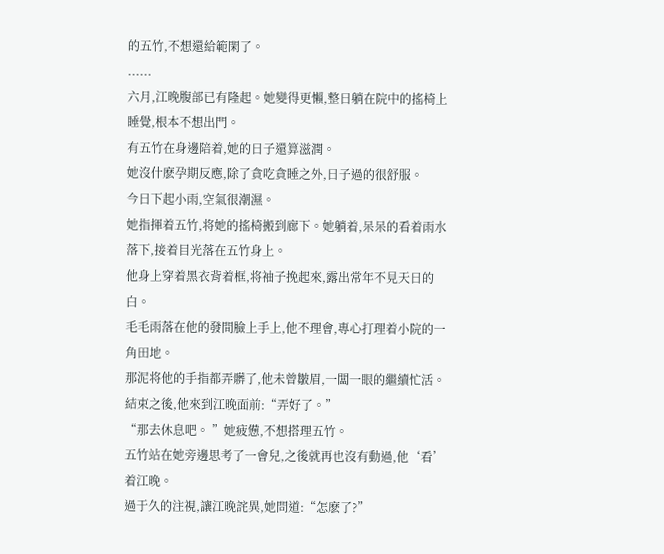的五竹,不想還給範閑了。
......
六月,江晚腹部已有隆起。她變得更懶,整日躺在院中的搖椅上睡覺,根本不想出門。
有五竹在身邊陪着,她的日子還算滋潤。
她沒什麽孕期反應,除了貪吃貪睡之外,日子過的很舒服。
今日下起小雨,空氣很潮濕。
她指揮着五竹,将她的搖椅搬到廊下。她躺着,呆呆的看着雨水落下,接着目光落在五竹身上。
他身上穿着黑衣背着框,将袖子挽起來,露出常年不見天日的白。
毛毛雨落在他的發間臉上手上,他不理會,專心打理着小院的一角田地。
那泥将他的手指都弄髒了,他未曾皺眉,一闆一眼的繼續忙活。
結束之後,他來到江晚面前:“弄好了。”
“那去休息吧。 ”她疲憊,不想搭理五竹。
五竹站在她旁邊思考了一會兒,之後就再也沒有動過,他‘看’着江晚。
過于久的注視,讓江晚詫異,她問道:“怎麽了?”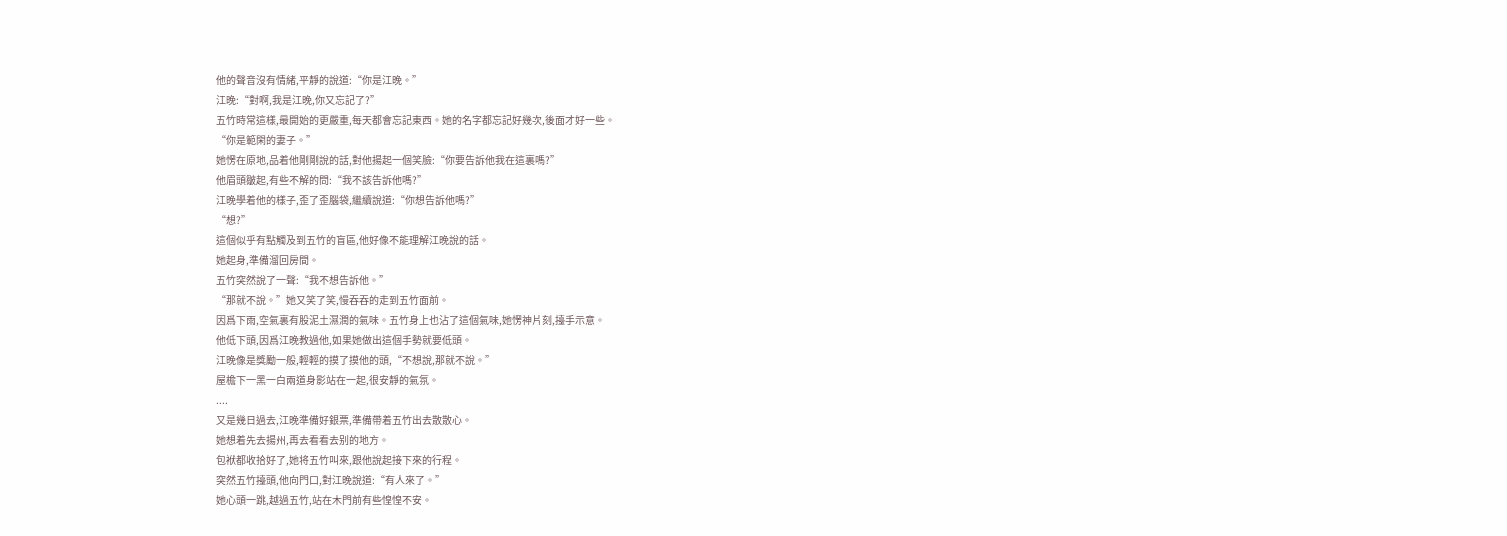他的聲音沒有情緒,平靜的說道:“你是江晚。”
江晚:“對啊,我是江晚,你又忘記了?”
五竹時常這樣,最開始的更嚴重,每天都會忘記東西。她的名字都忘記好幾次,後面才好一些。
“你是範閑的妻子。”
她愣在原地,品着他剛剛說的話,對他揚起一個笑臉:“你要告訴他我在這裏嗎?”
他眉頭皺起,有些不解的問:“我不該告訴他嗎?”
江晚學着他的樣子,歪了歪腦袋,繼續說道:“你想告訴他嗎?”
“想?”
這個似乎有點觸及到五竹的盲區,他好像不能理解江晚說的話。
她起身,準備溜回房間。
五竹突然說了一聲:“我不想告訴他。”
“那就不說。”她又笑了笑,慢吞吞的走到五竹面前。
因爲下雨,空氣裏有股泥土濕潤的氣味。五竹身上也沾了這個氣味,她愣神片刻,擡手示意。
他低下頭,因爲江晚教過他,如果她做出這個手勢就要低頭。
江晚像是獎勵一般,輕輕的摸了摸他的頭,“不想說,那就不說。”
屋檐下一黑一白兩道身影站在一起,很安靜的氣氛。
....
又是幾日過去,江晚準備好銀票,準備帶着五竹出去散散心。
她想着先去揚州,再去看看去别的地方。
包袱都收拾好了,她将五竹叫來,跟他說起接下來的行程。
突然五竹擡頭,他向門口,對江晚說道:“有人來了。”
她心頭一跳,越過五竹,站在木門前有些惶惶不安。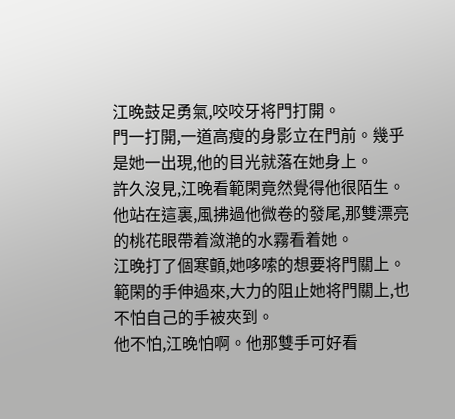江晚鼓足勇氣,咬咬牙将門打開。
門一打開,一道高瘦的身影立在門前。幾乎是她一出現,他的目光就落在她身上。
許久沒見,江晚看範閑竟然覺得他很陌生。
他站在這裏,風拂過他微卷的發尾,那雙漂亮的桃花眼帶着潋滟的水霧看着她。
江晚打了個寒顫,她哆嗦的想要将門關上。
範閑的手伸過來,大力的阻止她将門關上,也不怕自己的手被夾到。
他不怕,江晚怕啊。他那雙手可好看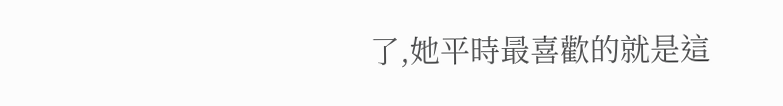了,她平時最喜歡的就是這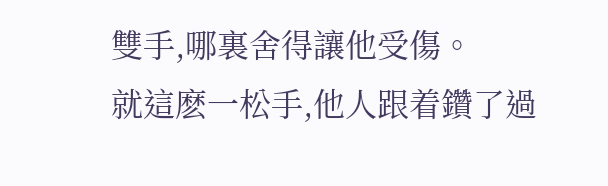雙手,哪裏舍得讓他受傷。
就這麽一松手,他人跟着鑽了過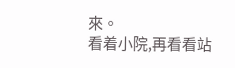來。
看着小院,再看看站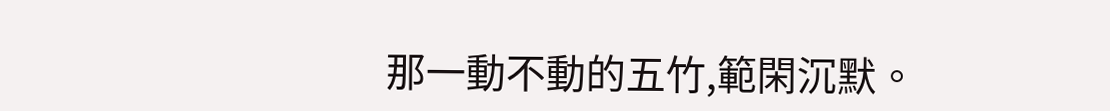那一動不動的五竹,範閑沉默。